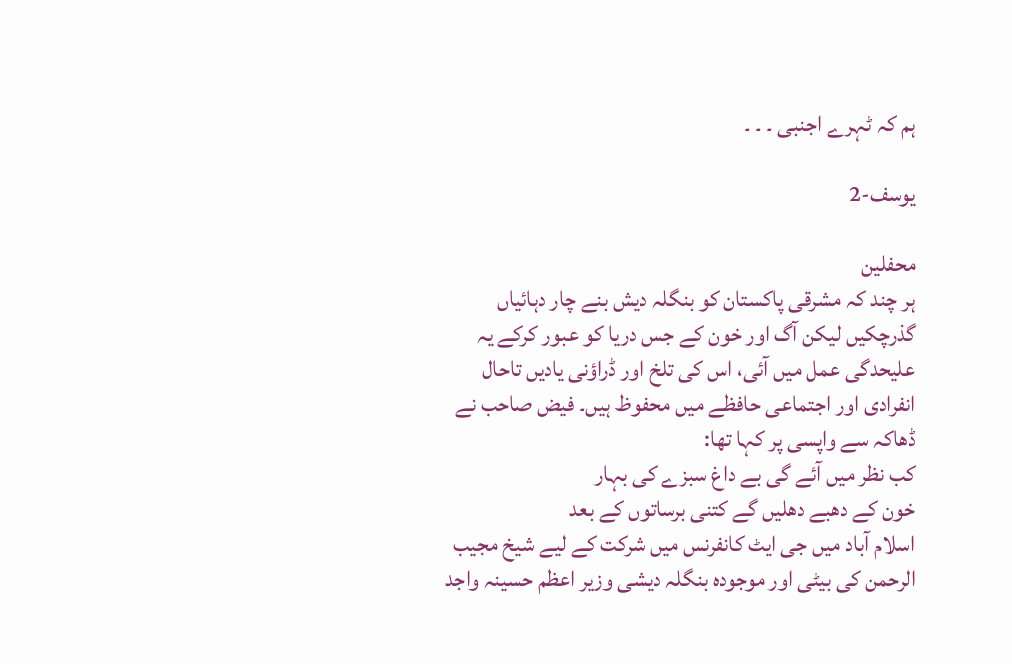ہم کہ ٹہرے اجنبی ۔ ۔ ۔

یوسف-2

محفلین
ہر چند کہ مشرقی پاکستان کو بنگلہ دیش بنے چار دہائیاں گذرچکیں لیکن آگ اور خون کے جس دریا کو عبور کرکے یہ علیحدگی عمل میں آئی، اس کی تلخ اور ڈراؤنی یادیں تاحال انفرادی اور اجتماعی حافظے میں محفوظ ہیں۔ فیض صاحب نے ڈھاکہ سے واپسی پر کہا تھا:
کب نظر میں آئے گی بے داغ سبزے کی بہار
خون کے دھبے دھلیں گے کتنی برساتوں کے بعد
اسلام آباد میں جی ایٹ کانفرنس میں شرکت کے لیے شیخ مجیب الرحمن کی بیٹی اور موجودہ بنگلہ دیشی وزیر اعظم حسینہ واجد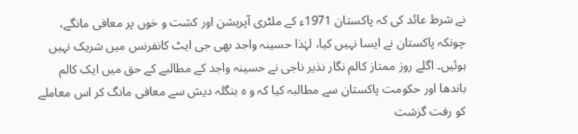نے شرط عائد کی کہ پاکستان 1971ء کے ملٹری آپریشن اور کشت و خوں پر معافی مانگے، چونکہ پاکستان نے ایسا نہیں کیا، لہٰذا حسینہ واجد بھی جی ایٹ کانفرنس میں شریک نہیں ہوئیں۔ اگلے روز ممتاز کالم نگار نذیر ناجی نے حسینہ واجد کے مطالبے کے حق میں ایک کالم باندھا اور حکومت پاکستان سے مطالبہ کیا کہ و ہ بنگلہ دیش سے معافی مانگ کر اس معاملے کو رفت گزشت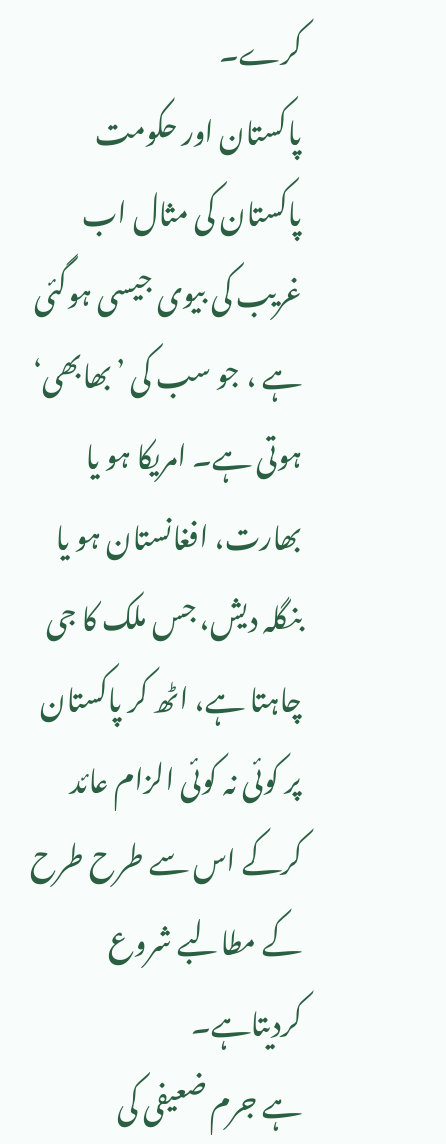کرے۔
پاکستان اور حکومت پاکستان کی مثال اب غریب کی بیوی جیسی ہوگئی ہے ، جو سب کی ’بھابھی‘ ہوتی ہے۔ امریکا ہو یا بھارت، افغانستان ہو یا بنگلہ دیش، جس ملک کا جی چاہتا ہے، اٹھ کر پاکستان پر کوئی نہ کوئی الزام عائد کرکے اس سے طرح طرح کے مطالبے شروع کردیتاہے۔
ہے جرم ضعیفی کی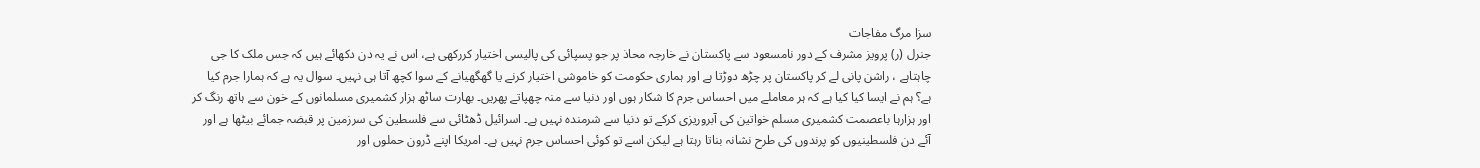سزا مرگ مفاجات
جنرل (ر) پرویز مشرف کے دور نامسعود سے پاکستان نے خارجہ محاذ پر جو پسپائی کی پالیسی اختیار کررکھی ہے، اس نے یہ دن دکھائے ہیں کہ جس ملک کا جی چاہتاہے ، راشن پانی لے کر پاکستان پر چڑھ دوڑتا ہے اور ہماری حکومت کو خاموشی اختیار کرنے یا گھگھیانے کے سوا کچھ آتا ہی نہیں۔ سوال یہ ہے کہ ہمارا جرم کیا ہے؟ ہم نے ایسا کیا کیا ہے کہ ہر معاملے میں احساس جرم کا شکار ہوں اور دنیا سے منہ چھپاتے پھریں۔ بھارت ساٹھ ہزار کشمیری مسلمانوں کے خون سے ہاتھ رنگ کر اور ہزارہا باعصمت کشمیری مسلم خواتین کی آبروریزی کرکے تو دنیا سے شرمندہ نہیں ہے۔ اسرائیل ڈھٹائی سے فلسطین کی سرزمین پر قبضہ جمائے بیٹھا ہے اور آئے دن فلسطینیوں کو پرندوں کی طرح نشانہ بناتا رہتا ہے لیکن اسے تو کوئی احساس جرم نہیں ہے۔ امریکا اپنے ڈرون حملوں اور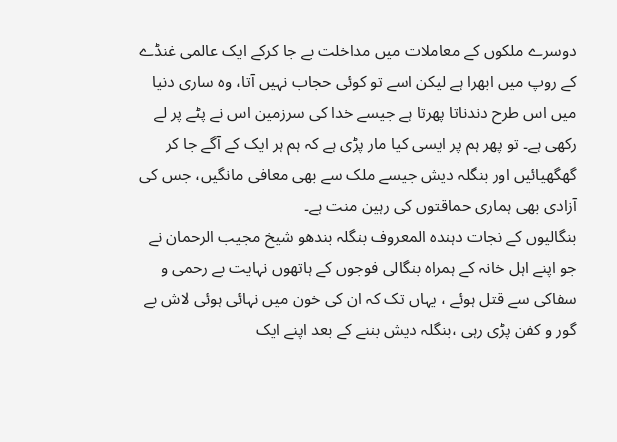دوسرے ملکوں کے معاملات میں مداخلت بے جا کرکے ایک عالمی غنڈے کے روپ میں ابھرا ہے لیکن اسے تو کوئی حجاب نہیں آتا، وہ ساری دنیا میں اس طرح دندناتا پھرتا ہے جیسے خدا کی سرزمین اس نے پٹے پر لے رکھی ہے۔ تو پھر ہم پر ایسی کیا مار پڑی ہے کہ ہم ہر ایک کے آگے جا کر گھگھیائیں اور بنگلہ دیش جیسے ملک سے بھی معافی مانگیں، جس کی آزادی بھی ہماری حماقتوں کی رہین منت ہے۔
بنگالیوں کے نجات دہندہ المعروف بنگلہ بندھو شیخ مجیب الرحمان نے جو اپنے اہل خانہ کے ہمراہ بنگالی فوجوں کے ہاتھوں نہایت بے رحمی و سفاکی سے قتل ہوئے ، یہاں تک کہ ان کی خون میں نہائی ہوئی لاش بے گور و کفن پڑی رہی ،بنگلہ دیش بننے کے بعد اپنے ایک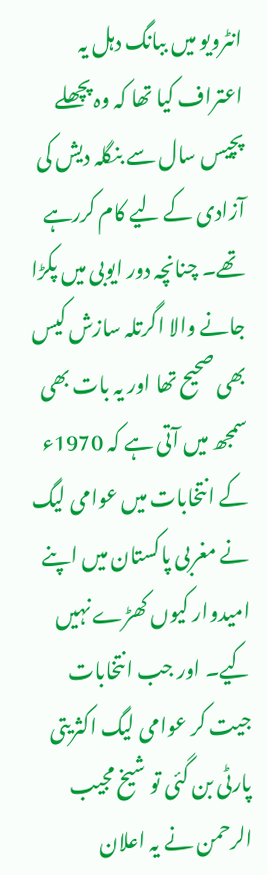انٹرویو میں ببانگ دہل یہ اعتراف کیا تھا کہ وہ پچھلے پچیس سال سے بنگلہ دیش کی آزادی کے لیے کام کررہے تھے۔ چنانچہ دور ایوبی میں پکڑا جانے والا اگرتلہ سازش کیس بھی صحیح تھا اور یہ بات بھی سمجھ میں آتی ہے کہ 1970ء کے انتخابات میں عوامی لیگ نے مغربی پاکستان میں اپنے امیدوار کیوں کھڑے نہیں کیے۔ اور جب انتخابات جیت کر عوامی لیگ اکثریتی پارٹی بن گئی تو شیخ مجیب الرحمن نے یہ اعلان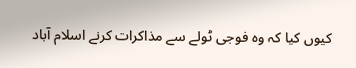کیوں کیا کہ وہ فوجی ٹولے سے مذاکرات کرنے اسلام آباد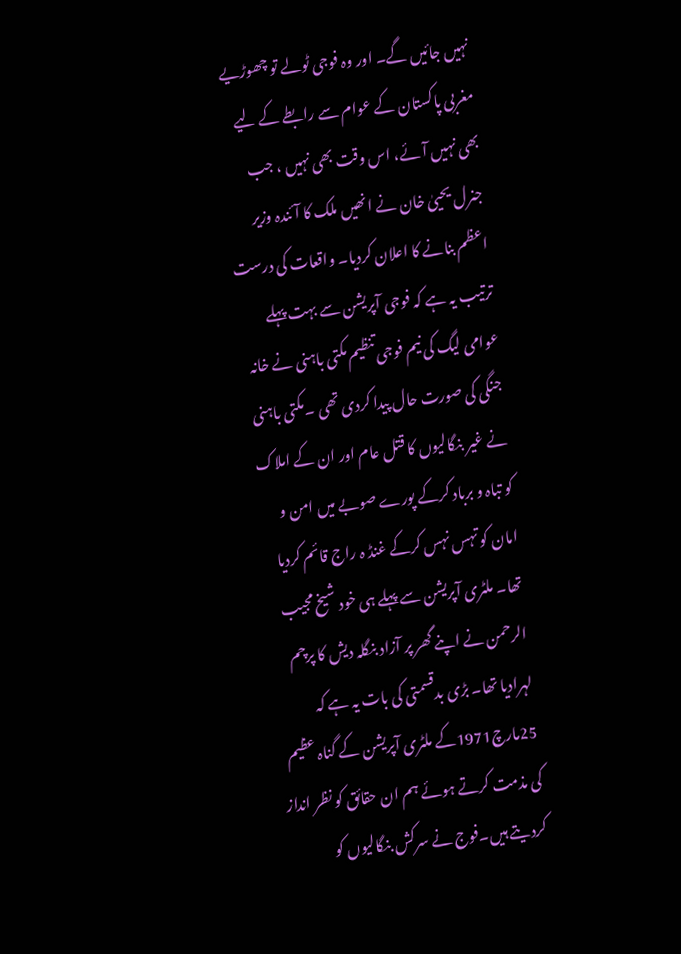نہیں جائیں گے۔ اور وہ فوجی ٹولے تو چھوڑیے مغربی پاکستان کے عوام سے رابطے کے لیے بھی نہیں آئے، اس وقت بھی نہیں ، جب جنرل یحییٰ خان نے انھیں ملک کا آئندہ وزیر اعظم بنانے کا اعلان کردیا۔ واقعات کی درست ترتیب یہ ہے کہ فوجی آپریشن سے بہت پہلے عوامی لیگ کی نیم فوجی تنظیم مکتی باہنی نے خانہ جنگی کی صورت حال پیدا کردی تھی ۔مکتی باہنی نے غیر بنگالیوں کا قتل عام اور ان کے املاک کو تباہ و برباد کرکے پورے صوبے میں امن و امان کو تہس نہس کرکے غنڈ ہ راج قائم کردیا تھا۔ ملٹری آپریشن سے پہلے ہی خود شیخ مجیب الرحمن نے اپنے گھر پر آزاد بنگلہ دیش کا پرچم لہرادیا تھا۔ بڑی بدقسمتی کی بات یہ ہے کہ 25مارچ1971کے ملٹری آپریشن کے گناہ عظیم کی مذمت کرتے ہوئے ہم ان حقائق کو نظر انداز کردیتے ہیں۔فوج نے سرکش بنگالیوں کو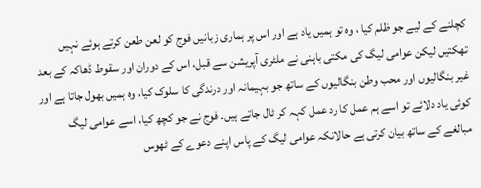کچلنے کے لیے جو ظلم کیا ، وہ تو ہمیں یاد ہے اور اس پر ہماری زبانیں فوج کو لعن طعن کرتے ہوئے نہیں تھکتیں لیکن عوامی لیگ کی مکتی باہنی نے ملٹری آپریشن سے قبل، اس کے دوران اور سقوط ڈھاکہ کے بعد غیر بنگالیوں اور محب وطن بنگالیوں کے ساتھ جو بہیمانہ اور درندگی کا سلوک کیا، وہ ہمیں بھول جاتا ہے اور کوئی یاد دلائے تو اسے ہم عمل کا رد عمل کہہ کر ٹال جاتے ہیں۔ فوج نے جو کچھ کیا، اسے عوامی لیگ مبالغے کے ساتھ بیان کرتی ہے حالانکہ عوامی لیگ کے پاس اپنے دعوے کے ٹھوس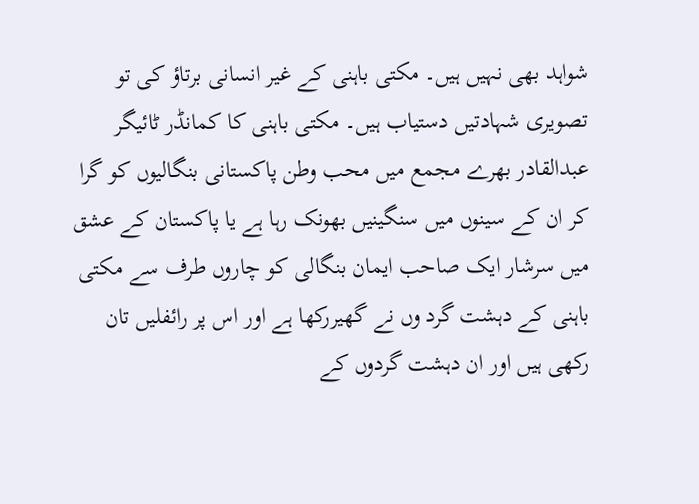شواہد بھی نہیں ہیں۔ مکتی باہنی کے غیر انسانی برتاؤ کی تو تصویری شہادتیں دستیاب ہیں۔ مکتی باہنی کا کمانڈر ٹائیگر عبدالقادر بھرے مجمع میں محب وطن پاکستانی بنگالیوں کو گرا کر ان کے سینوں میں سنگینیں بھونک رہا ہے یا پاکستان کے عشق میں سرشار ایک صاحب ایمان بنگالی کو چاروں طرف سے مکتی باہنی کے دہشت گرد وں نے گھیررکھا ہے اور اس پر رائفلیں تان رکھی ہیں اور ان دہشت گردوں کے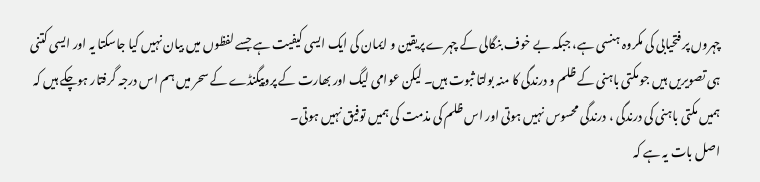چہروں پر فتحیابی کی مکروہ ہنسی ہے، جبکہ بے خوف بنگالی کے چہرے پریقین و ایمان کی ایک ایسی کیفیت ہے جسے لفظوں میں بیان نہیں کیا جاسکتا یہ اور ایسی کتنی ہی تصویریں ہیں جو مکتی باہنی کے ظلم و درندگی کا منہ بولتا ثبوت ہیں۔ لیکن عوامی لیگ اور بھارت کے پروپیگنڈے کے سحر میں ہم اس درجہ گرفتار ہوچکے ہیں کہ ہمیں مکتی باہنی کی درندگی ، درندگی محسوس نہیں ہوتی اور اس ظلم کی مذمت کی ہمیں توفیق نہیں ہوتی۔
اصل بات یہ ہے کہ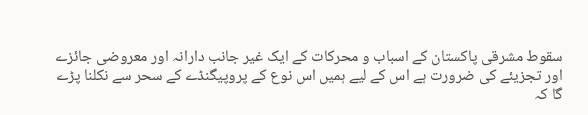سقوط مشرقی پاکستان کے اسباب و محرکات کے ایک غیر جانب دارانہ اور معروضی جائزے اور تجزیئے کی ضرورت ہے اس کے لیے ہمیں اس نوع کے پروپیگنڈے کے سحر سے نکلنا پڑے گا کہ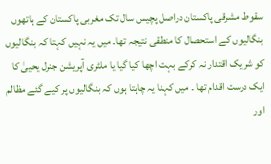سقوط مشرقی پاکستان دراصل پچیس سال تک مغربی پاکستان کے ہاتھوں بنگالیوں کے استحصال کا منطقی نتیجہ تھا۔ میں یہ نہیں کہتا کہ بنگالیوں کو شریک اقتدار نہ کرکے بہت اچھا کیا گیا یا ملٹری آپریشن جنرل یحییٰ کا ایک درست اقدام تھا ۔ میں کہنا یہ چاہتا ہوں کہ بنگالیوں پر کیے گئے مظالم اور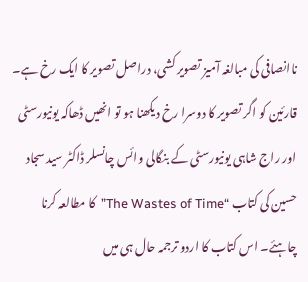ناانصافی کی مبالغہ آمیز تصویر کشی، دراصل تصویر کا ایک رخ ہے۔ قارئین کو اگر تصویر کا دوسرا رخ دیکھنا ہو تو انھیں ڈھاکہ یونیورسٹی اور راج شاہی یونیورسٹی کے بنگالی وائس چانسلر ڈاکٹر سید سجاد حسین کی کتاب “The Wastes of Time”کا مطالعہ کرنا چاہئے۔ اس کتاب کا اردو ترجمہ حال ہی میں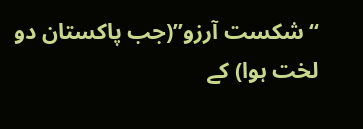“شکست آرزو”(جب پاکستان دو لخت ہوا) کے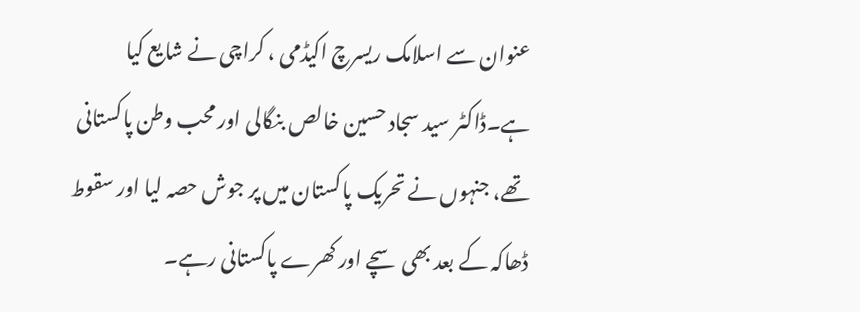عنوان سے اسلامک ریسرچ اکیڈمی ، کراچی نے شایع کیا ہے۔ڈاکٹر سید سجاد حسین خالص بنگالی اور محب وطن پاکستانی تھے، جنہوں نے تحریک پاکستان میں پر جوش حصہ لیا اور سقوط ڈھاکہ کے بعد بھی سچے اور کھرے پاکستانی رہے۔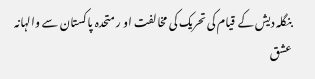بنگلہ دیش کے قیام کی تحریک کی مخالفت او ر متحدہ پاکستان سے والہانہ عشق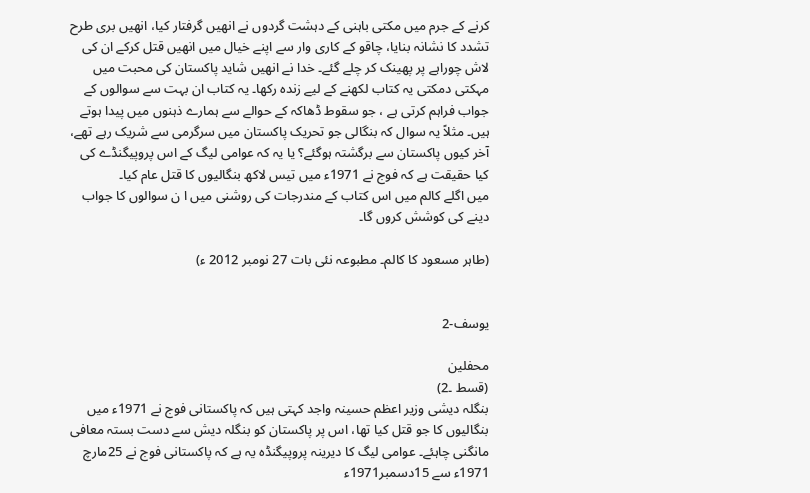کرنے کے جرم میں مکتی باہنی کے دہشت گردوں نے انھیں گرفتار کیا، انھیں بری طرح تشدد کا نشانہ بنایا، چاقو کے کاری وار سے اپنے خیال میں انھیں قتل کرکے ان کی لاش چوراہے پر پھینک کر چلے گئے۔ خدا نے انھیں شاید پاکستان کی محبت میں مہکتی دمکتی یہ کتاب لکھنے کے لیے زندہ رکھا۔ یہ کتاب ان بہت سے سوالوں کے جواب فراہم کرتی ہے ، جو سقوط ڈھاکہ کے حوالے سے ہمارے ذہنوں میں پیدا ہوتے ہیں۔ مثلاً یہ سوال کہ بنگالی جو تحریک پاکستان میں سرگرمی سے شریک رہے تھے، آخر کیوں پاکستان سے برگشتہ ہوگئے؟ یا یہ کہ عوامی لیگ کے اس پروپیگنڈے کی کیا حقیقت ہے کہ فوج نے 1971ء میں تیس لاکھ بنگالیوں کا قتل عام کیا۔
میں اگلے کالم میں اس کتاب کے مندرجات کی روشنی میں ا ن سوالوں کا جواب دینے کی کوشش کروں گا۔

(طاہر مسعود کا کالم۔ مطبوعہ نئی بات 27 نومبر 2012 ء)


یوسف-2

محفلین
(قسط ۔2)
بنگلہ دیشی وزیر اعظم حسینہ واجد کہتی ہیں کہ پاکستانی فوج نے 1971ء میں بنگالیوں کا جو قتل کیا تھا، اس پر پاکستان کو بنگلہ دیش سے دست بستہ معافی مانگنی چاہئے۔ عوامی لیگ کا دیرینہ پروپیگنڈہ یہ ہے کہ پاکستانی فوج نے 25مارچ 1971ء سے 15دسمبر1971ء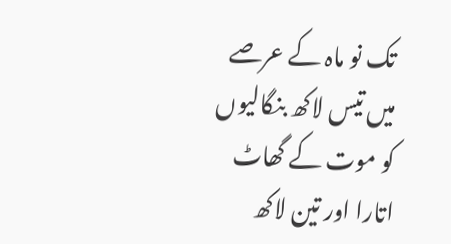تک نو ماہ کے عرصے میں تیس لاکھ بنگالیوں کو موت کے گھاٹ اتارا اور تین لاکھ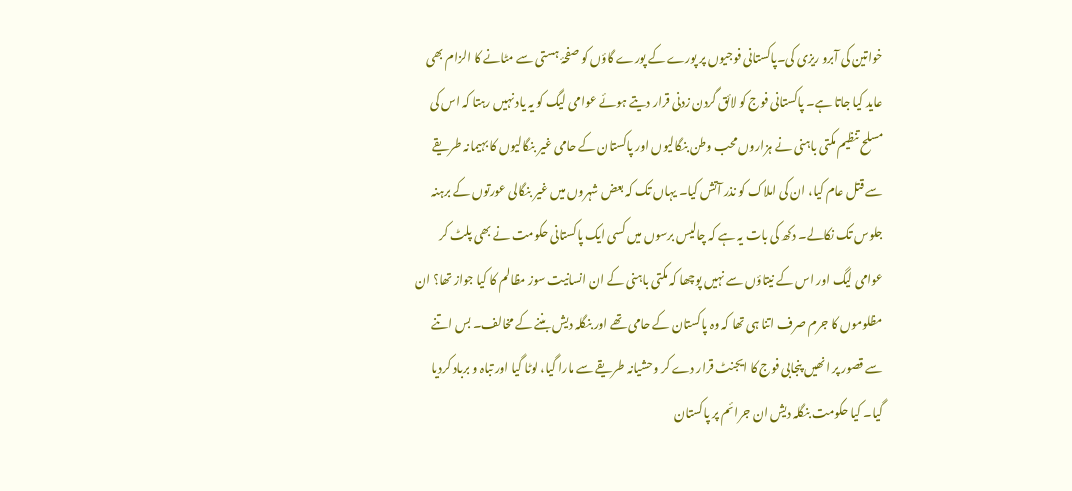خواتین کی آبرو ریزی کی۔پاکستانی فوجیوں پر پورے کے پورے گاؤں کو صفحۂ ہستی سے مٹانے کا الزام بھی عاید کیا جاتا ہے۔ پاکستانی فوج کو لائق گردن زدنی قرار دیتے ہوئے عوامی لیگ کو یہ یاد نہیں رہتا کہ اس کی مسلح تنظیم مکتی باہنی نے ہزاروں محب وطن بنگالیوں اور پاکستان کے حامی غیر بنگالیوں کا بہیمانہ طریقے سے قتل عام کیا، ان کی املاک کو نذر آتش کیا۔ یہاں تک کہ بعض شہروں میں غیر بنگالی عورتوں کے برہنہ جلوس تک نکالے۔ دکھ کی بات یہ ہے کہ چالیس برسوں میں کسی ایک پاکستانی حکومت نے بھی پلٹ کر عوامی لیگ اور اس کے نیتاؤں سے نہیں پوچھا کہ مکتی باہنی کے ان انسانیت سوز مظالم کا کیا جواز تھا؟ ان مظلوموں کا جرم صرف اتنا ہی تھا کہ وہ پاکستان کے حامی تھے اور بنگلہ دیش بننے کے مخالف۔ بس اتنے سے قصور پر انھیں پنجابی فوج کا ایجنٹ قرار دے کر وحشیانہ طریقے سے مارا گیا، لوٹا گیا اور تباہ و برباد کردیا گیا۔ کیا حکومت بنگلہ دیش ان جرائم پر پاکستان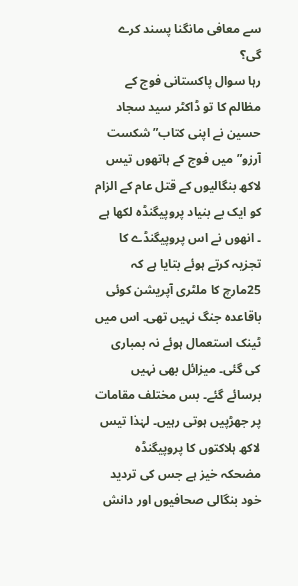سے معافی مانگنا پسند کرے گی؟
رہا سوال پاکستانی فوج کے مظالم کا تو ڈاکٹر سید سجاد حسین نے اپنی کتاب”شکست آرزو”میں فوج کے ہاتھوں تیس لاکھ بنگالیوں کے قتل عام کے الزام کو ایک بے بنیاد پروپیگنڈہ لکھا ہے ۔ انھوں نے اس پروپیگنڈے کا تجزیہ کرتے ہوئے بتایا ہے کہ 25مارچ کا ملٹری آپریشن کوئی باقاعدہ جنگ نہیں تھی۔ اس میں ٹینک استعمال ہوئے نہ بمباری کی گئی۔ میزائل بھی نہیں برسائے گئے۔ بس مختلف مقامات پر جھڑپیں ہوتی رہیں۔ لہٰذا تیس لاکھ ہلاکتوں کا پروپیگنڈہ مضحکہ خیز ہے جس کی تردید خود بنگالی صحافیوں اور دانش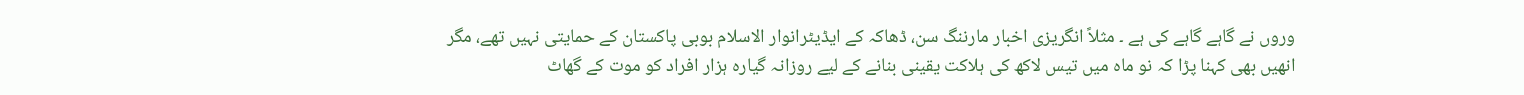وروں نے گاہے گاہے کی ہے ۔ مثلاً انگریزی اخبار مارننگ سن، ڈھاکہ کے ایڈیٹرانوار الاسلام بوبی پاکستان کے حمایتی نہیں تھے، مگر انھیں بھی کہنا پڑا کہ نو ماہ میں تیس لاکھ کی ہلاکت یقینی بنانے کے لیے روزانہ گیارہ ہزار افراد کو موت کے گھاٹ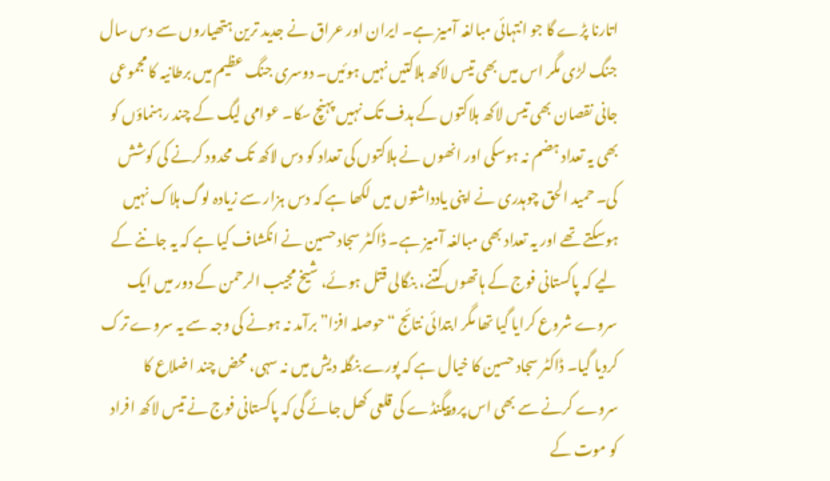اتارنا پڑے گا جو انتہائی مبالغہ آمیز ہے۔ ایران اور عراق نے جدید ترین ہتھیاروں سے دس سال جنگ لڑی مگر اس میں بھی تیس لاکھ ہلاکتیں نہیں ہوئیں۔ دوسری جنگ عظیم میں برطانیہ کا مجموعی جانی نقصان بھی تیس لاکھ ہلاکتوں کے ہدف تک نہیں پہنچ سکا۔ عوامی لیگ کے چند رہنماؤں کو بھی یہ تعداد ہضم نہ ہوسکی اور انھوں نے ہلاکتوں کی تعداد کو دس لاکھ تک محدود کرنے کی کوشش کی۔ حمید الحق چوہدری نے اپنی یادداشتوں میں لکھا ہے کہ دس ہزار سے زیادہ لوگ ہلاک نہیں ہوسکتے تھے اور یہ تعداد بھی مبالغہ آمیز ہے۔ ڈاکٹر سجاد حسین نے انکشاف کیا ہے کہ یہ جاننے کے لیے کہ پاکستانی فوج کے ہاتھوں کتنے، بنگالی قتل ہوئے، شیخ مجیب الرحمن کے دور میں ایک سروے شروع کرایا گیا تھا مگر ابتدائی نتائج “حوصلہ افزا”برآمد نہ ہونے کی وجہ سے یہ سروے ترک کردیا گیا۔ ڈاکٹر سجاد حسین کا خیال ہے کہ پورے بنگلہ دیش میں نہ سہی، محض چند اضلاع کا سروے کرنے سے بھی اس پروپیگنڈے کی قلعی کھل جائے گی کہ پاکستانی فوج نے تیس لاکھ افراد کو موت کے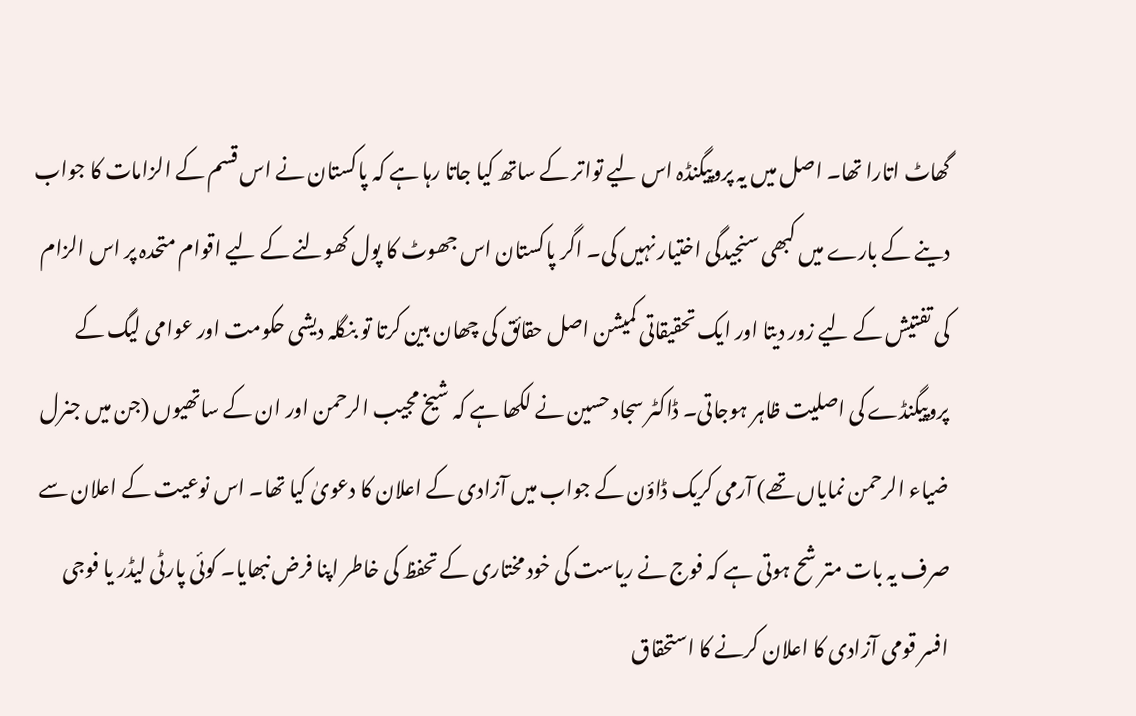گھاٹ اتارا تھا۔ اصل میں یہ پروپیگنڈہ اس لیے تواتر کے ساتھ کیا جاتا رہا ہے کہ پاکستان نے اس قسم کے الزامات کا جواب دینے کے بارے میں کبھی سنجیدگی اختیار نہیں کی۔ اگر پاکستان اس جھوٹ کا پول کھولنے کے لیے اقوام متحدہ پر اس الزام کی تفتیش کے لیے زور دیتا اور ایک تحقیقاتی کمیشن اصل حقائق کی چھان بین کرتا تو بنگلہ دیشی حکومت اور عوامی لیگ کے پروپیگنڈے کی اصلیت ظاہر ہوجاتی۔ ڈاکٹر سجاد حسین نے لکھا ہے کہ شیخ مجیب الرحمن اور ان کے ساتھیوں (جن میں جنرل ضیاء الرحمن نمایاں تھے) آرمی کریک ڈاؤن کے جواب میں آزادی کے اعلان کا دعویٰ کیا تھا۔ اس نوعیت کے اعلان سے صرف یہ بات متر شح ہوتی ہے کہ فوج نے ریاست کی خود مختاری کے تحفظ کی خاطر اپنا فرض نبھایا۔ کوئی پارٹی لیڈر یا فوجی افسر قومی آزادی کا اعلان کرنے کا استحقاق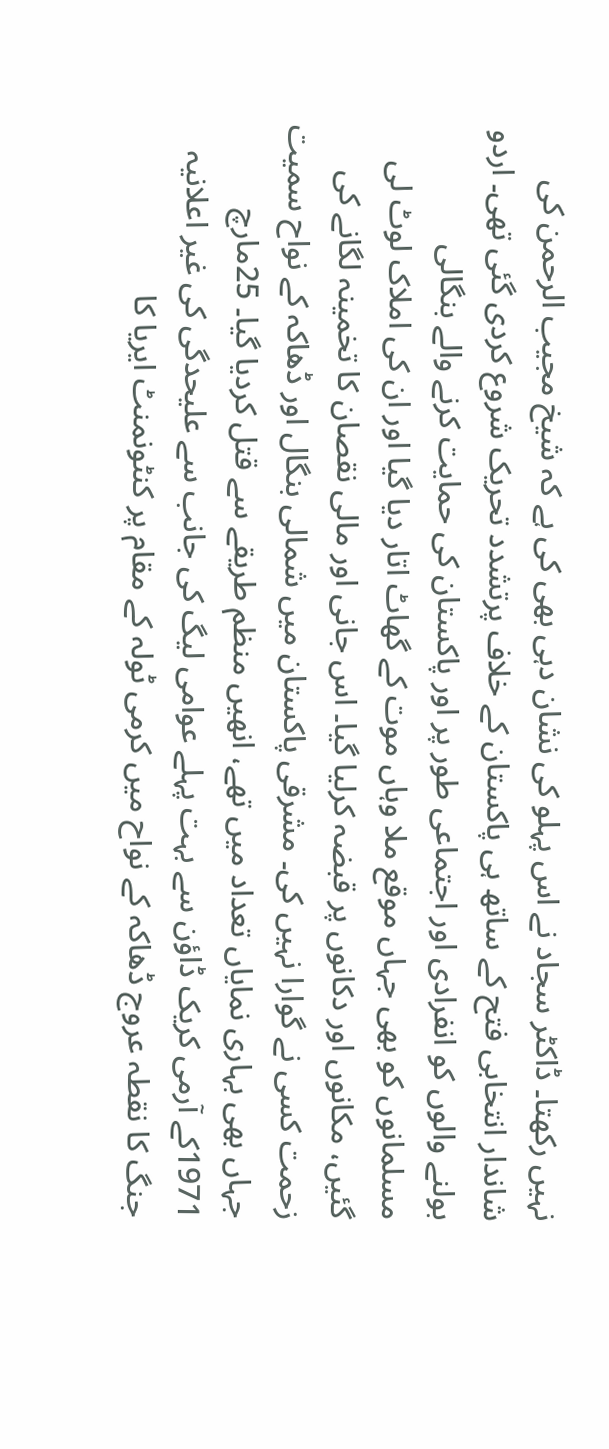نہیں رکھتا۔ ڈاکٹر سجاد نے اس پہلو کی نشان دہی بھی کی ہے کہ شیخ مجیب الرحمن کی شاندار انتخابی فتح کے ساتھ ہی پاکستان کے خلاف پرتشدد تحریک شروع کردی گئی تھی۔ اردو بولنے والوں کو انفرادی اور اجتماعی طور پر اور پاکستان کی حمایت کرنے والے بنگالی مسلمانوں کو بھی جہاں موقع ملا وہاں موت کے گھاٹ اتار دیا گیا اور ان کی املاک لوٹ لی گئیں، مکانوں اور دکانوں پر قبضہ کرلیا گیا۔ اس جانی اور مالی نقصان کا تخمینہ لگانے کی زحمت کسی نے گوارا نہیں کی۔ مشرقی پاکستان میں شمالی بنگال اور ڈھاکہ کے نواح سمیت جہاں بھی بہاری نمایاں تعداد میں تھے، انھیں منظم طریقے سے قتل کردیا گیا۔ 25مارچ 1971کے آرمی کریک ڈاؤن سے بہت پہلے عوامی لیگ کی جانب سے علیحدگی کی غیر اعلانیہ جنگ کا نقطہ عروج ڈھاکہ کے نواح میں کرمی ٹولہ کے مقام پر کنٹونمنٹ ایریا کا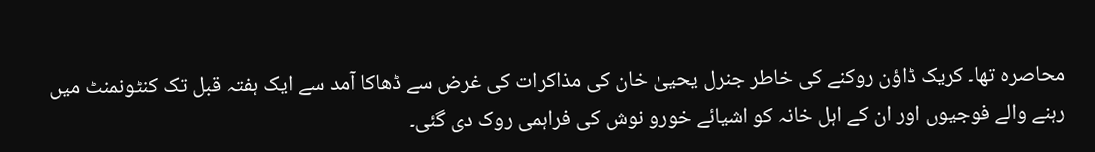محاصرہ تھا۔ کریک ڈاؤن روکنے کی خاطر جنرل یحییٰ خان کی مذاکرات کی غرض سے ڈھاکا آمد سے ایک ہفتہ قبل تک کنٹونمنٹ میں رہنے والے فوجیوں اور ان کے اہل خانہ کو اشیائے خورو نوش کی فراہمی روک دی گئی۔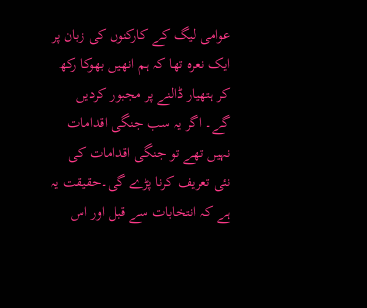عوامی لیگ کے کارکنوں کی زبان پر ایک نعرہ تھا کہ ہم انھیں بھوکا رکھ کر ہتھیار ڈالنے پر مجبور کردیں گے۔ اگر یہ سب جنگی اقدامات نہیں تھے تو جنگی اقدامات کی نئی تعریف کرنا پڑے گی۔حقیقت یہ ہے کہ انتخابات سے قبل اور اس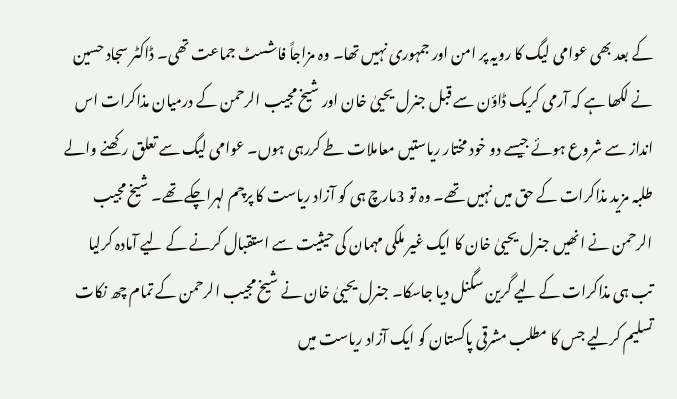کے بعد بھی عوامی لیگ کا رویہ پر امن اور جمہوری نہیں تھا۔ وہ مزاجاً فاشسٹ جماعت تھی۔ ڈاکٹر سجاد حسین نے لکھا ہے کہ آرمی کریک ڈاؤن سے قبل جنرل یحییٰ خان اور شیخ مجیب الرحمن کے درمیان مذاکرات اس انداز سے شروع ہوئے جیسے دو خود مختار ریاستیں معاملات طے کررہی ہوں۔ عوامی لیگ سے تعلق رکھنے والے طلبہ مزید مذاکرات کے حق میں نہیں تھے۔ وہ تو 3مارچ ہی کو آزاد ریاست کا پرچم لہراچکے تھے۔ شیخ مجیب الرحمن نے انھیں جنرل یحییٰ خان کا ایک غیر ملکی مہمان کی حیثیت سے استقبال کرنے کے لیے آمادہ کرلیا تب ہی مذاکرات کے لیے گرین سگنل دیا جاسکا۔ جنرل یحییٰ خان نے شیخ مجیب الرحمن کے تمام چھ نکات تسلیم کرلیے جس کا مطلب مشرقی پاکستان کو ایک آزاد ریاست میں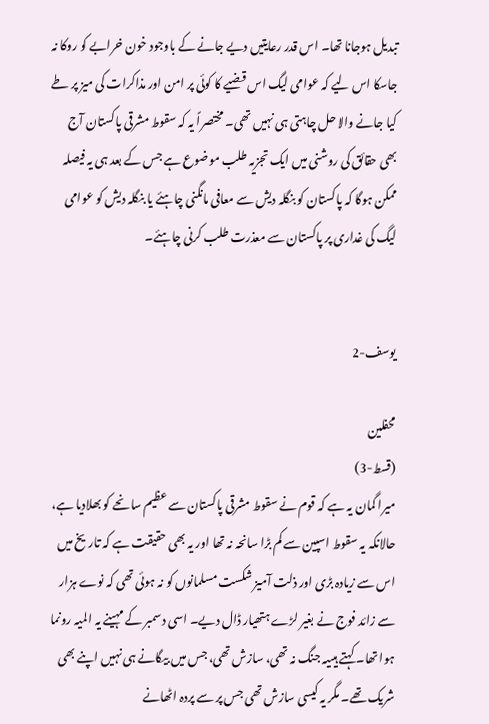تبدیل ہوجانا تھا۔ اس قدر رعایتیں دیے جانے کے باوجود خون خرابے کو روکا نہ جاسکا اس لیے کہ عوامی لیگ اس قضیے کا کوئی پر امن اور مذاکرات کی میز پر طے کیا جانے والا حل چاہتی ہی نہیں تھی۔ مختصراً یہ کہ سقوط مشرقی پاکستان آج بھی حقائق کی روشنی میں ایک تجزیہ طلب موضوع ہے جس کے بعد ہی یہ فیصلہ ممکن ہوگا کہ پاکستان کو بنگلہ دیش سے معافی مانگنی چاہئے یا بنگلہ دیش کو عوامی لیگ کی غداری پر پاکستان سے معذرت طلب کرنی چاہئے۔


یوسف-2

محفلین
(قسط-3)
میرا گمان یہ ہے کہ قوم نے سقوط مشرقی پاکستان سے عظیم سانحے کو بھلادیا ہے، حالانکہ یہ سقوط اسپین سے کم بڑا سانحہ نہ تھا اور یہ بھی حقیقت ہے کہ تاریخ میں اس سے زیادہ بڑی اور ذلت آمیز شکست مسلمانوں کو نہ ہوئی تھی کہ نوے ہزار سے زائد فوج نے بغیر لڑے ہتھیار ڈال دیے۔ اسی دسمبر کے مہینے یہ المیہ رونما ہوا تھا۔ کہتے ہیںیہ جنگ نہ تھی، سازش تھی، جس میں بیگانے ہی نہیں اپنے بھی شریک تھے۔ مگر یہ کیسی سازش تھی جس پر سے پردہ اٹھانے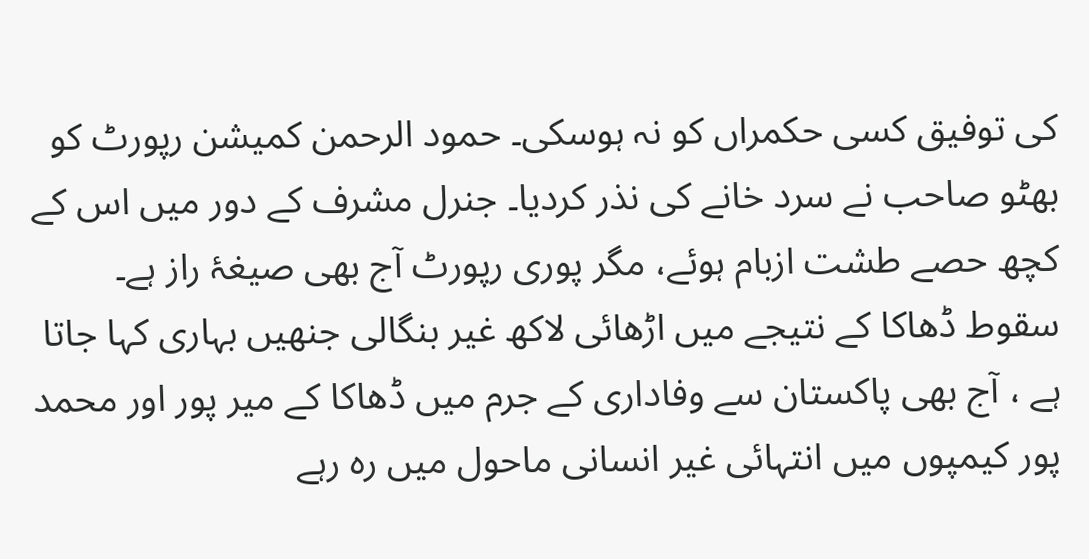کی توفیق کسی حکمراں کو نہ ہوسکی۔ حمود الرحمن کمیشن رپورٹ کو بھٹو صاحب نے سرد خانے کی نذر کردیا۔ جنرل مشرف کے دور میں اس کے کچھ حصے طشت ازبام ہوئے، مگر پوری رپورٹ آج بھی صیغۂ راز ہے۔ سقوط ڈھاکا کے نتیجے میں اڑھائی لاکھ غیر بنگالی جنھیں بہاری کہا جاتا ہے ، آج بھی پاکستان سے وفاداری کے جرم میں ڈھاکا کے میر پور اور محمد پور کیمپوں میں انتہائی غیر انسانی ماحول میں رہ رہے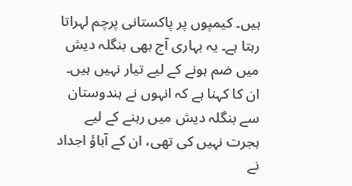ہیں۔ کیمپوں پر پاکستانی پرچم لہراتا رہتا ہے۔ یہ بہاری آج بھی بنگلہ دیش میں ضم ہونے کے لیے تیار نہیں ہیں۔ ان کا کہنا ہے کہ انہوں نے ہندوستان سے بنگلہ دیش میں رہنے کے لیے ہجرت نہیں کی تھی، ان کے آباؤ اجداد نے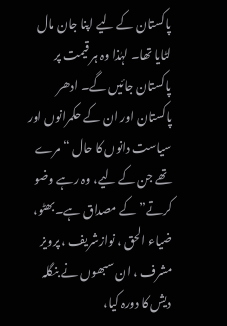پاکستان کے لیے اپنا جان مال لٹایا تھا۔ لہٰذا وہ ہر قیمت پر پاکستان جائیں گے۔ ادھر پاکستان اور ان کے حکمرانوں اور سیاست دانوں کا حال “مرے تھے جن کے لیے، وہ رہے وضو کرتے”کے مصداق ہے۔بھٹو، ضیاء الحق ، نوازشریف ، پرویز مشرف ، ان سبھوں نے بنگلہ دیش کا دورہ کیا،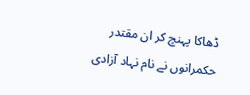ڈھاکا پہنچ کر ان مقتدر حکمرانوں نے نام نہاد آزادی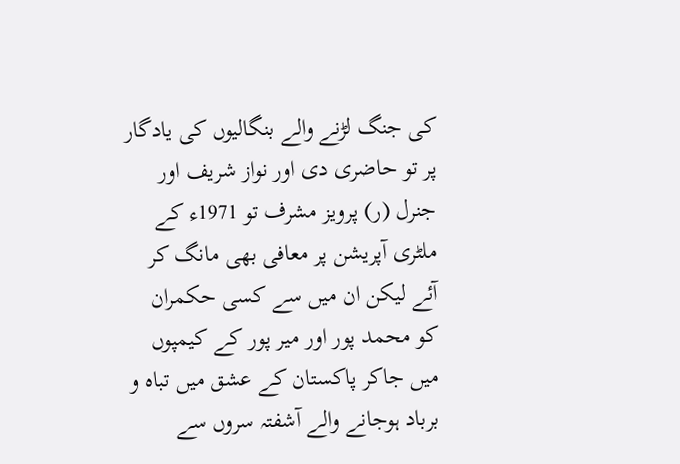کی جنگ لڑنے والے بنگالیوں کی یادگار پر تو حاضری دی اور نواز شریف اور جنرل (ر) پرویز مشرف تو 1971ء کے ملٹری آپریشن پر معافی بھی مانگ کر آئے لیکن ان میں سے کسی حکمران کو محمد پور اور میر پور کے کیمپوں میں جاکر پاکستان کے عشق میں تباہ و برباد ہوجانے والے آشفتہ سروں سے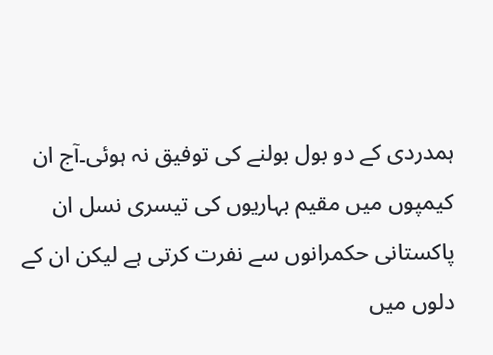ہمدردی کے دو بول بولنے کی توفیق نہ ہوئی۔آج ان کیمپوں میں مقیم بہاریوں کی تیسری نسل ان پاکستانی حکمرانوں سے نفرت کرتی ہے لیکن ان کے دلوں میں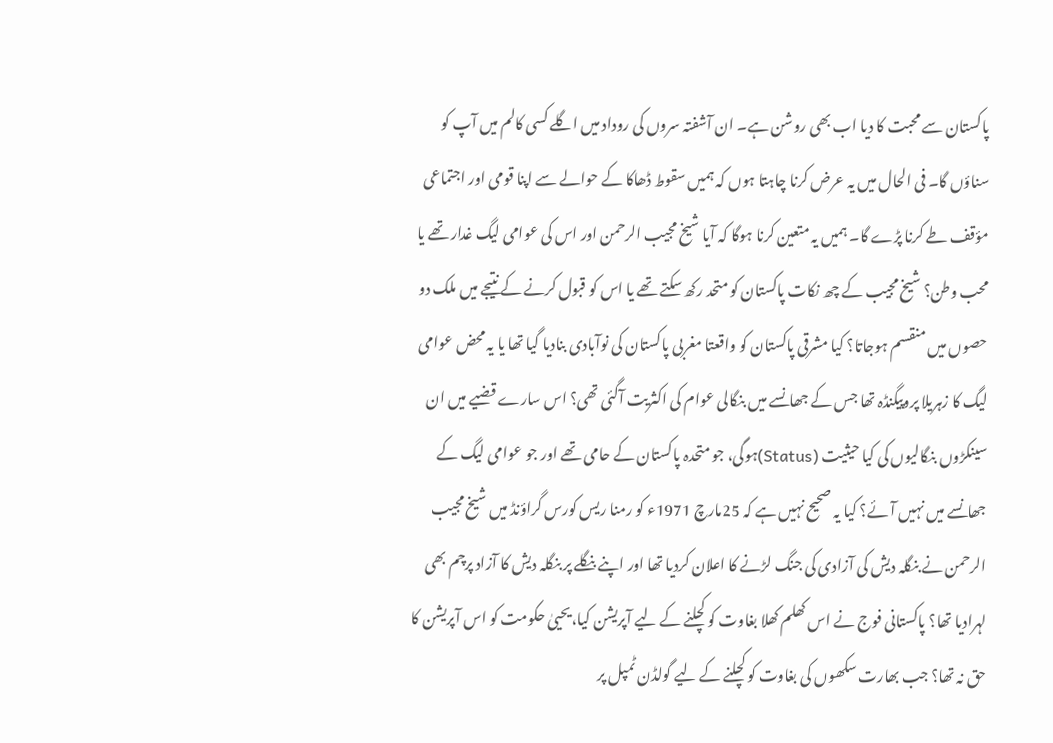پاکستان سے محبت کا دیا اب بھی روشن ہے۔ ان آشفتہ سروں کی روداد میں اگلے کسی کالم میں آپ کو سناؤں گا۔ فی الحال میں یہ عرض کرنا چاہتا ہوں کہ ہمیں سقوط ڈھاکا کے حوالے سے اپنا قومی اور اجتماعی مؤقف طے کرنا پڑے گا۔ ہمیں یہ متعین کرنا ہوگا کہ آیا شیخ مجیب الرحمن اور اس کی عوامی لیگ غدار تھے یا محب وطن؟ شیخ مجیب کے چھ نکات پاکستان کو متحد رکھ سکتے تھے یا اس کو قبول کرنے کے نتیجے میں ملک دو حصوں میں منقسم ہوجاتا؟ کیا مشرقی پاکستان کو واقعتا مغربی پاکستان کی نوآبادی بنادیا گیا تھا یا یہ محض عوامی لیگ کا زہریلا پروپیگنڈہ تھا جس کے جھانسے میں بنگالی عوام کی اکثریت آگئی تھی؟ اس سارے قضیے میں ان سینکڑوں بنگالیوں کی کیا حیثیت (Status)ہوگی، جو متحدہ پاکستان کے حامی تھے اور جو عوامی لیگ کے جھانسے میں نہیں آئے؟ کیا یہ صحیح نہیں ہے کہ 25مارچ 1971ء کو رمنا ریس کورس گراؤنڈ میں شیخ مجیب الرحمن نے بنگلہ دیش کی آزادی کی جنگ لڑنے کا اعلان کردیا تھا اور اپنے بنگلے پر بنگلہ دیش کا آزاد پرچم بھی لہرادیا تھا؟ پاکستانی فوج نے اس کھلم کھلا بغاوت کو کچلنے کے لیے آپریشن کیا،یحییٰ حکومت کو اس آپریشن کا حق نہ تھا؟ جب بھارت سکھوں کی بغاوت کو کچلنے کے لیے گولڈن ٹمپل پر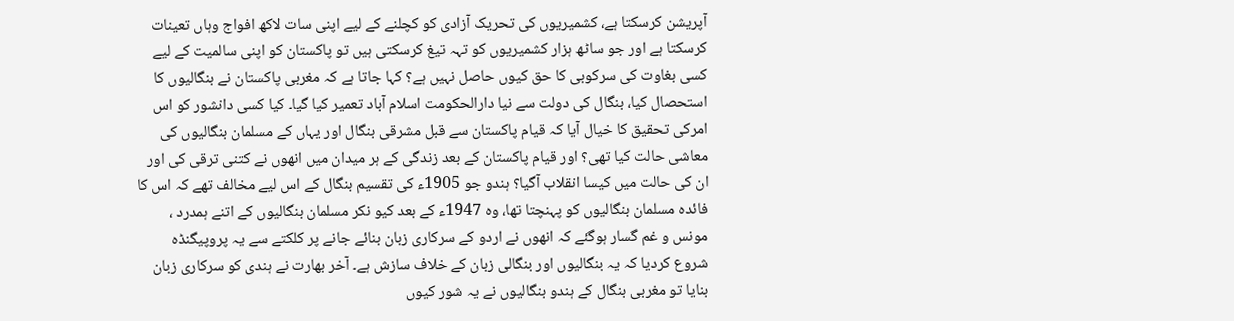آپریشن کرسکتا ہے، کشمیریوں کی تحریک آزادی کو کچلنے کے لیے اپنی سات لاکھ افواج وہاں تعینات کرسکتا ہے اور جو ساٹھ ہزار کشمیریوں کو تہہ تیغ کرسکتی ہیں تو پاکستان کو اپنی سالمیت کے لیے کسی بغاوت کی سرکوبی کا حق کیوں حاصل نہیں ہے؟ کہا جاتا ہے کہ مغربی پاکستان نے بنگالیوں کا استحصال کیا، بنگال کی دولت سے نیا دارالحکومت اسلام آباد تعمیر کیا گیا۔ کیا کسی دانشور کو اس امرکی تحقیق کا خیال آیا کہ قیام پاکستان سے قبل مشرقی بنگال اور یہاں کے مسلمان بنگالیوں کی معاشی حالت کیا تھی؟ اور قیام پاکستان کے بعد زندگی کے ہر میدان میں انھوں نے کتنی ترقی کی اور ان کی حالت میں کیسا انقلاب آگیا؟ ہندو جو 1905ء کی تقسیم بنگال کے اس لیے مخالف تھے کہ اس کا فائدہ مسلمان بنگالیوں کو پہنچتا تھا، وہ 1947ء کے بعد کیو نکر مسلمان بنگالیوں کے اتنے ہمدرد ، مونس و غم گسار ہوگئے کہ انھوں نے اردو کے سرکاری زبان بنائے جانے پر کلکتے سے یہ پروپیگنڈہ شروع کردیا کہ یہ بنگالیوں اور بنگالی زبان کے خلاف سازش ہے۔ آخر بھارت نے ہندی کو سرکاری زبان بنایا تو مغربی بنگال کے ہندو بنگالیوں نے یہ شور کیوں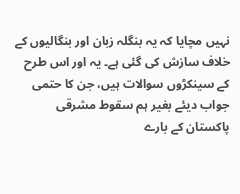نہیں مچایا کہ یہ بنگلہ زبان اور بنگالیوں کے خلاف سازش کی گئی ہے۔ یہ اور اس طرح کے سینکڑوں سوالات ہیں، جن کا حتمی جواب دیئے بغیر ہم سقوط مشرقی پاکستان کے بارے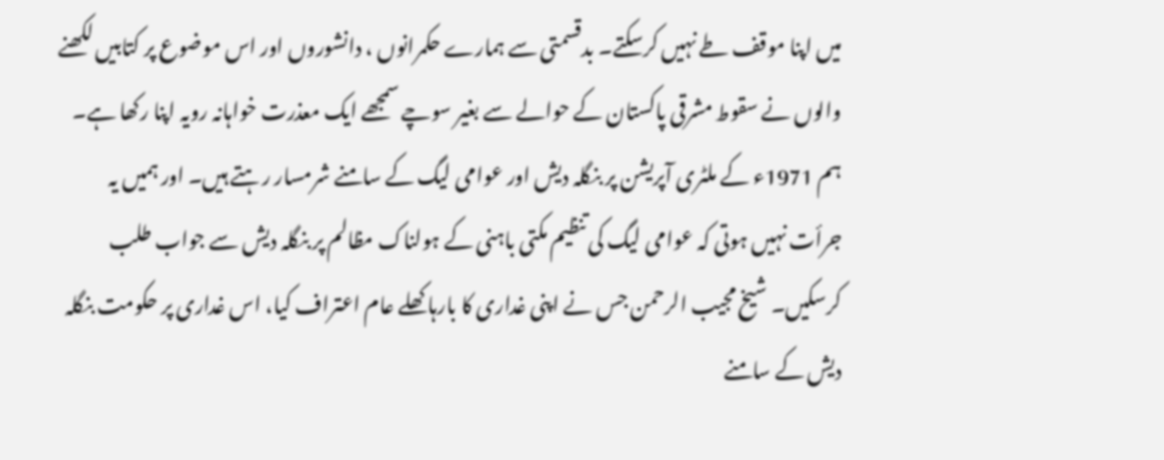میں اپنا موقف طے نہیں کرسکتے۔ بدقسمتی سے ہمارے حکمرانوں ، دانشوروں اور اس موضوع پر کتابیں لکھنے والوں نے سقوط مشرقی پاکستان کے حوالے سے بغیر سوچے سمجھے ایک معذرت خواہانہ رویہ اپنا رکھا ہے۔ ہم 1971ء کے ملٹری آپریشن پر بنگلہ دیش اور عوامی لیگ کے سامنے شرمسار رہتے ہیں۔ اور ہمیں یہ جرأت نہیں ہوتی کہ عوامی لیگ کی تنظیم مکتی باہنی کے ہولناک مظالم پر بنگلہ دیش سے جواب طلب کرسکیں۔ شیخ مجیب الرحمن جس نے اپنی غداری کا بارہا کھلے عام اعتراف کیا، اس غداری پر حکومت بنگلہ دیش کے سامنے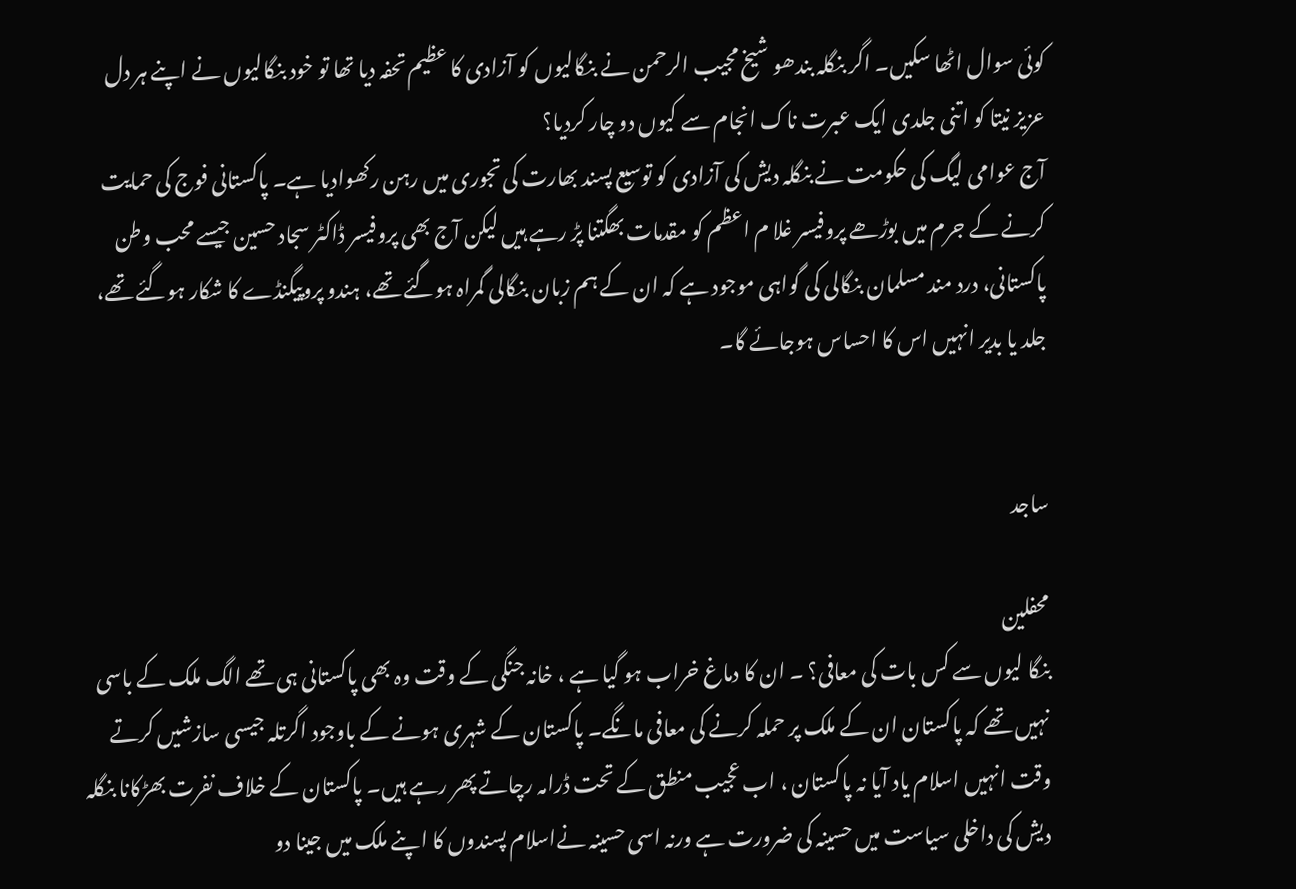کوئی سوال اٹھا سکیں۔ اگر بنگلہ بندھو شیخ مجیب الرحمن نے بنگالیوں کو آزادی کا عظیم تحفہ دیا تھا تو خود بنگالیوں نے اپنے ہر دل عزیز نیتا کو اتنی جلدی ایک عبرت ناک انجام سے کیوں دو چار کردیا؟
آج عوامی لیگ کی حکومت نے بنگلہ دیش کی آزادی کو توسیع پسند بھارت کی تجوری میں رہن رکھوادیا ہے۔ پاکستانی فوج کی حمایت کرنے کے جرم میں بوڑھے پروفیسر غلا م اعظم کو مقدمات بھگتنا پڑ رہے ہیں لیکن آج بھی پروفیسر ڈاکٹر سجاد حسین جیسے محب وطن پاکستانی، درد مند مسلمان بنگالی کی گواہی موجود ہے کہ ان کے ہم زبان بنگالی گمراہ ہوگئے تھے، ہندو پروپیگنڈے کا شکار ہوگئے تھے، جلد یا بدیر انہیں اس کا احساس ہوجائے گا۔


ساجد

محفلین
بنگا لیوں سے کس بات کی معافی؟ ۔ ان کا دماغ خراب ہو گیا ہے ، خانہ جنگی کے وقت وہ بھی پاکستانی ہی تھے الگ ملک کے باسی نہیں تھے کہ پاکستان ان کے ملک پر حملہ کرنے کی معافی مانگے۔ پاکستان کے شہری ہونے کے باوجود اگرتلہ جیسی سازشیں کرتے وقت انہیں اسلام یاد آیا نہ پاکستان ، اب عجیب منطق کے تحت ڈرامہ رچاتے پھر رہے ہیں۔ پاکستان کے خلاف نفرت بھڑکانا بنگلہ دیش کی داخلی سیاست میں حسینہ کی ضرورت ہے ورنہ اسی حسینہ نےاسلام پسندوں کا اپنے ملک میں جینا دو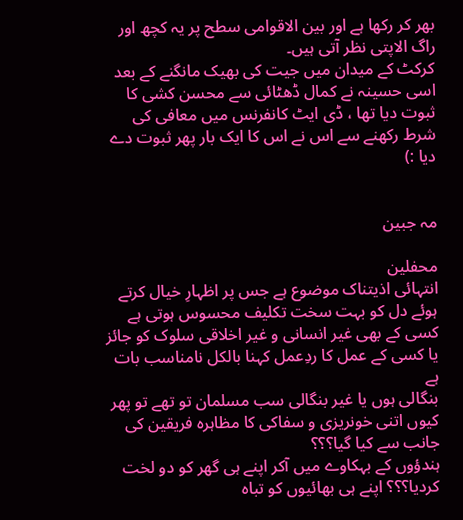بھر کر رکھا ہے اور بین الاقوامی سطح پر یہ کچھ اور راگ الاپتی نظر آتی ہیں۔
کرکٹ کے میدان میں جیت کی بھیک مانگنے کے بعد اسی حسینہ نے کمال ڈھٹائی سے محسن کشی کا ثبوت دیا تھا ، ڈی ایٹ کانفرنس میں معافی کی شرط رکھنے سے اس نے اس کا ایک بار پھر ثبوت دے دیا :)


مہ جبین

محفلین
انتہائی اذیتناک موضوع ہے جس پر اظہارِ خیال کرتے ہوئے دل کو بہت سخت تکلیف محسوس ہوتی ہے
کسی کے بھی غیر انسانی و غیر اخلاقی سلوک کو جائز یا کسی کے عمل کا ردِعمل کہنا بالکل نامناسب بات ہے
بنگالی ہوں یا غیر بنگالی سب مسلمان تو تھے تو پھر کیوں اتنی خونریزی و سفاکی کا مظاہرہ فریقین کی جانب سے کیا گیا؟؟؟
ہندؤوں کے بہکاوے میں آکر اپنے ہی گھر کو دو لخت کردیا؟؟؟ اپنے ہی بھائیوں کو تباہ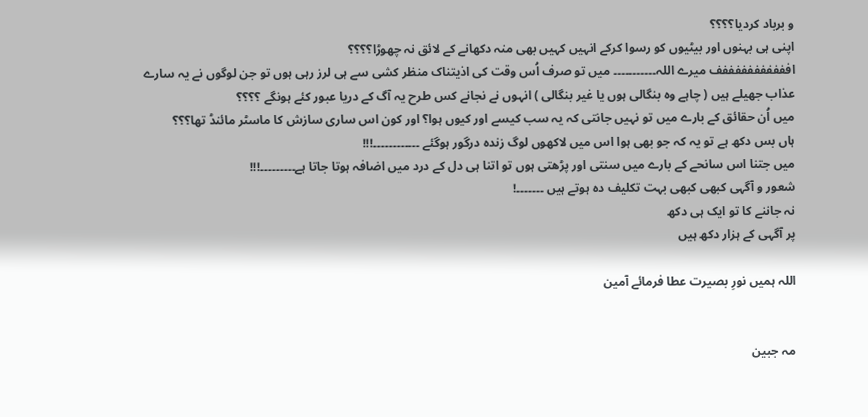و برباد کردیا؟؟؟؟
اپنی ہی بہنوں اور بیٹیوں کو رسوا کرکے انہیں کہیں بھی منہ دکھانے کے لائق نہ چھوڑا؟؟؟؟
افففففففففففف میرے اللہ۔۔۔۔۔۔۔۔۔۔۔ میں تو صرف اُس وقت کی اذیتناک منظر کشی سے ہی لرز رہی ہوں تو جن لوگوں نے یہ سارے عذاب جھیلے ہیں ( چاہے وہ بنگالی ہوں یا غیر بنگالی ) انہوں نے نجانے کس طرح یہ آگ کے دریا عبور کئے ہونگے ؟؟؟؟
میں اُن حقائق کے بارے میں تو نہیں جانتی کہ یہ سب کیسے اور کیوں ہوا؟ اور کون اس ساری سازش کا ماسٹر مائنڈ تھا؟؟؟
ہاں بس دکھ ہے تو یہ کہ جو بھی ہوا اس میں لاکھوں لوگ زندہ درگور ہوگئے ۔۔۔۔۔۔۔۔۔۔۔۔!!!
میں جتنا اس سانحے کے بارے میں سنتی اور پڑھتی ہوں تو اتنا ہی دل کے درد میں اضافہ ہوتا جاتا ہے۔۔۔۔۔۔۔۔۔!!!
شعور و آگہی کبھی کبھی بہت تکلیف دہ ہوتے ہیں ۔۔۔۔۔۔۔!
نہ جاننے کا تو ایک ہی دکھ
پر آگہی کے ہزار دکھ ہیں

اللہ ہمیں نورِ بصیرت عطا فرمائے آمین


مہ جبین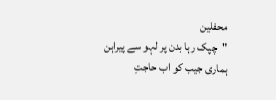محفلین
"چپک رہا بدن پر لہو سے پیراہن
ہماری جیب کو اب حاجتِ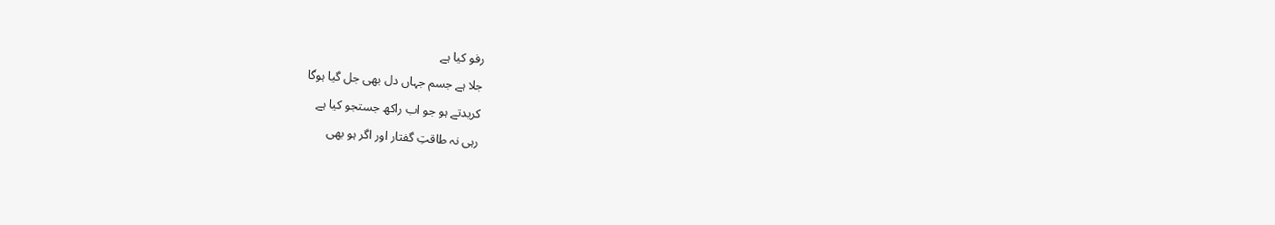رفو کیا ہے
جلا ہے جسم جہاں دل بھی جل گیا ہوگا
کریدتے ہو جو اب راکھ جستجو کیا ہے
رہی نہ طاقتِ گفتار اور اگر ہو بھی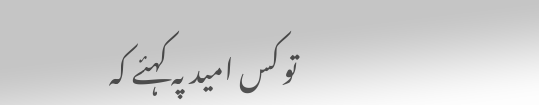تو کس امید پہ کہئے کہ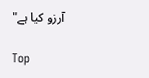آرزو کیا ہے"

Top